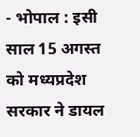- भोपाल : इसी साल 15 अगस्त को मध्यप्रदेश सरकार ने डायल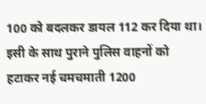100 को बदलकर डायल 112 कर दिया था। इसी के साथ पुराने पुलिस वाहनों को हटाकर नई चमचमाती 1200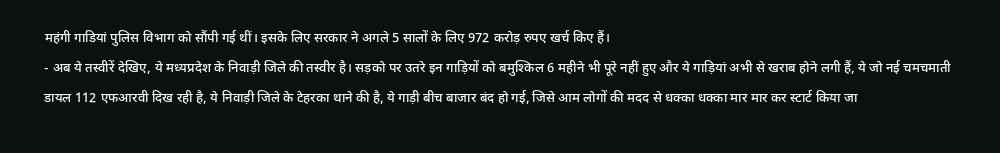महंगी गाडियां पुलिस विभाग को सौंपी गई थीं। इसके लिए सरकार ने अगले 5 सालों के लिए 972 करोड़ रुपए खर्च किए हैं।
- अब ये तस्वीरें देखिए, ये मध्यप्रदेश के निवाड़ी जिले की तस्वीर है। सड़को पर उतरे इन गाड़ियों को बमुश्किल 6 महीने भी पूरे नहीं हुए और ये गाड़ियां अभी से खराब होने लगी हैं, ये जो नई चमचमाती डायल 112 एफआरवी दिख रही है, ये निवाड़ी जिले के टेहरका थाने की है, ये गाड़ी बीच बाजार बंद हो गई, जिसे आम लोगों की मदद से धक्का धक्का मार मार कर स्टार्ट किया जा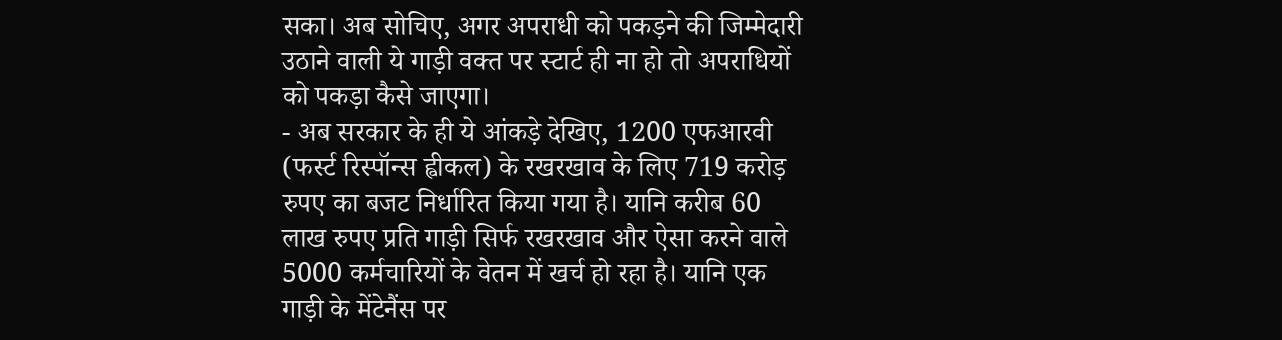सका। अब सोचिए, अगर अपराधी को पकड़ने की जिम्मेदारी उठाने वाली ये गाड़ी वक्त पर स्टार्ट ही ना हो तो अपराधियों को पकड़ा कैसे जाएगा।
- अब सरकार के ही ये आंकड़े देखिए, 1200 एफआरवी (फर्स्ट रिस्पॉन्स ह्वीकल) के रखरखाव के लिए 719 करोड़ रुपए का बजट निर्धारित किया गया है। यानि करीब 60 लाख रुपए प्रति गाड़ी सिर्फ रखरखाव और ऐसा करने वाले 5000 कर्मचारियों के वेतन में खर्च हो रहा है। यानि एक गाड़ी के मेंटेनैंस पर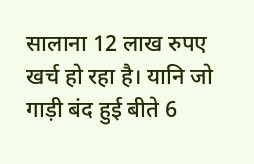सालाना 12 लाख रुपए खर्च हो रहा है। यानि जो गाड़ी बंद हुई बीते 6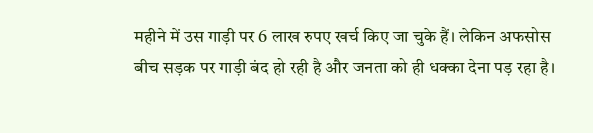महीने में उस गाड़ी पर 6 लाख रुपए खर्च किए जा चुके हैं। लेकिन अफसोस बीच सड़क पर गाड़ी बंद हो रही है और जनता को ही धक्का देना पड़ रहा है।